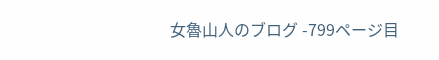女魯山人のブログ -799ページ目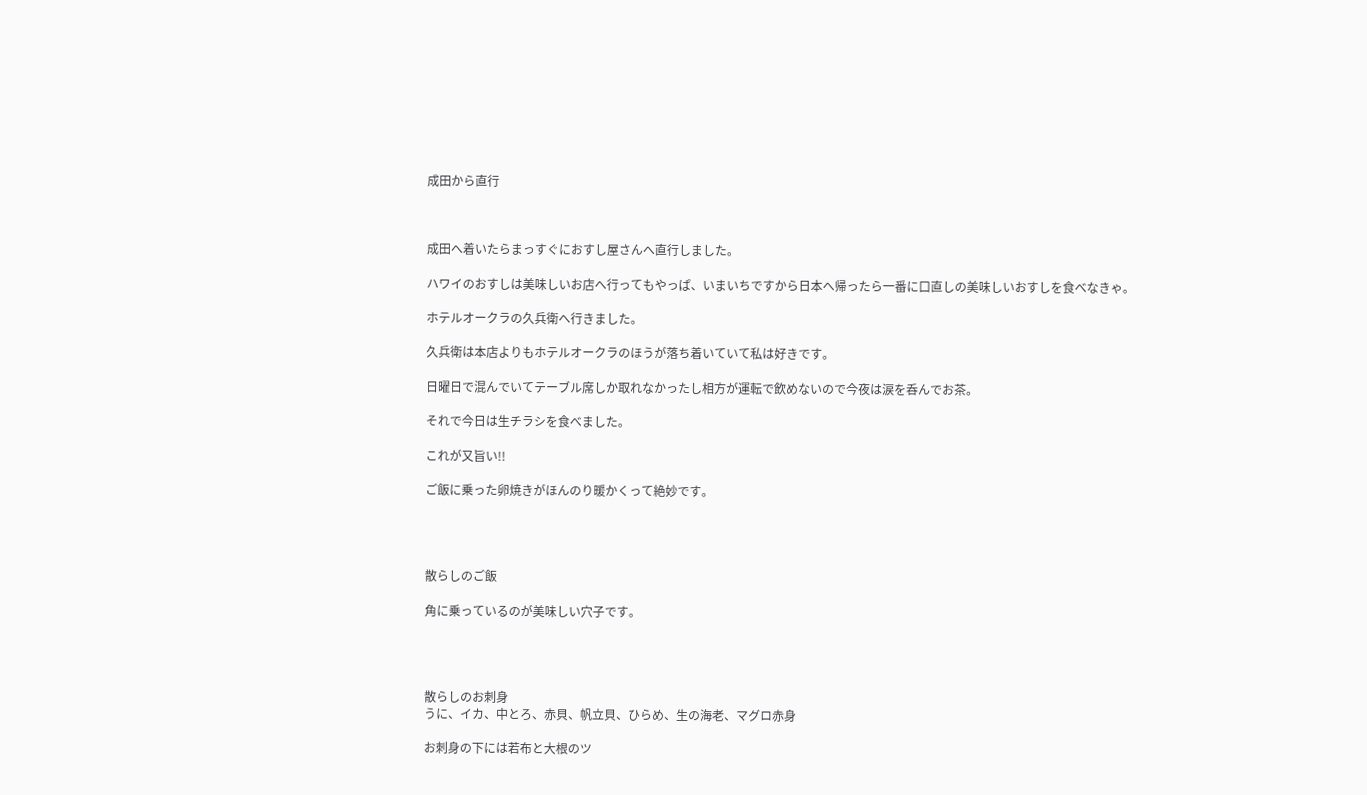成田から直行



成田へ着いたらまっすぐにおすし屋さんへ直行しました。

ハワイのおすしは美味しいお店へ行ってもやっぱ、いまいちですから日本へ帰ったら一番に口直しの美味しいおすしを食べなきゃ。

ホテルオークラの久兵衛へ行きました。

久兵衛は本店よりもホテルオークラのほうが落ち着いていて私は好きです。

日曜日で混んでいてテーブル席しか取れなかったし相方が運転で飲めないので今夜は涙を呑んでお茶。

それで今日は生チラシを食べました。

これが又旨い!!

ご飯に乗った卵焼きがほんのり暖かくって絶妙です。




散らしのご飯

角に乗っているのが美味しい穴子です。




散らしのお刺身
うに、イカ、中とろ、赤貝、帆立貝、ひらめ、生の海老、マグロ赤身

お刺身の下には若布と大根のツ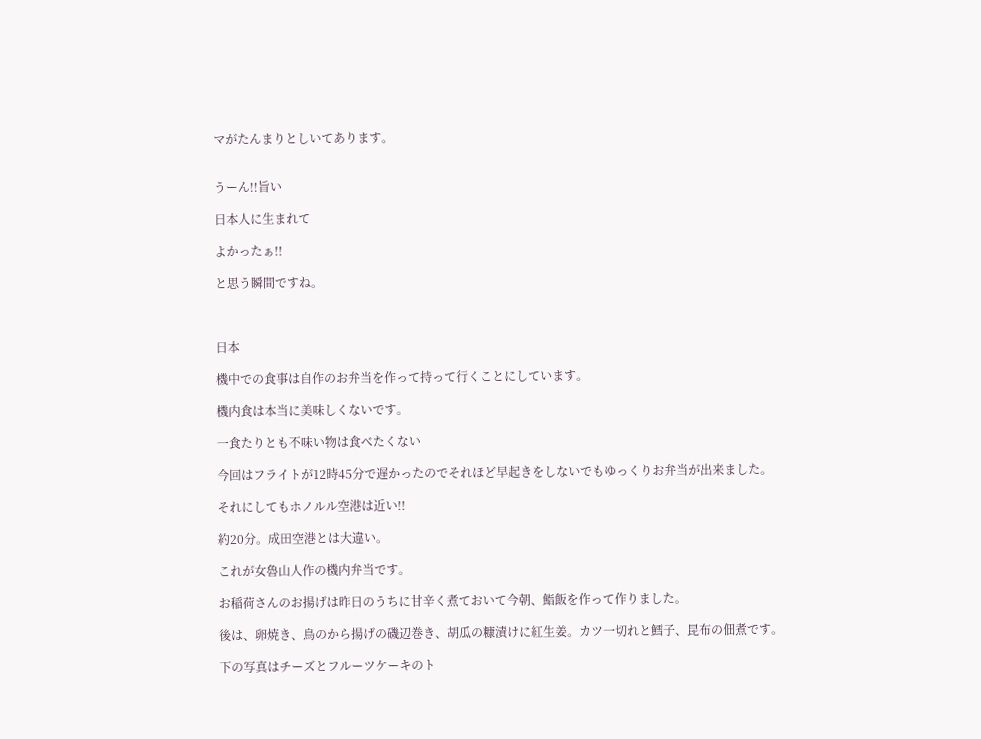マがたんまりとしいてあります。


うーん!!旨い

日本人に生まれて

よかったぁ!!

と思う瞬間ですね。



日本

機中での食事は自作のお弁当を作って持って行くことにしています。

機内食は本当に美味しくないです。

一食たりとも不味い物は食べたくない

今回はフライトが12時45分で遅かったのでそれほど早起きをしないでもゆっくりお弁当が出来ました。

それにしてもホノルル空港は近い!!

約20分。成田空港とは大違い。

これが女魯山人作の機内弁当です。

お稲荷さんのお揚げは昨日のうちに甘辛く煮ておいて今朝、鮨飯を作って作りました。

後は、卵焼き、鳥のから揚げの磯辺巻き、胡瓜の糠漬けに紅生姜。カツ一切れと鱈子、昆布の佃煮です。

下の写真はチーズとフルーツケーキのト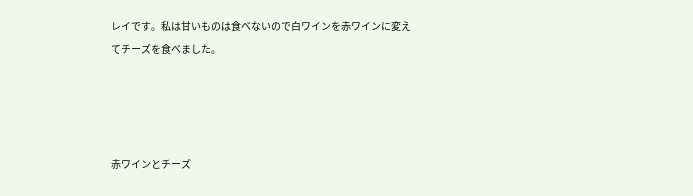レイです。私は甘いものは食べないので白ワインを赤ワインに変えてチーズを食べました。




赤ワインとチーズ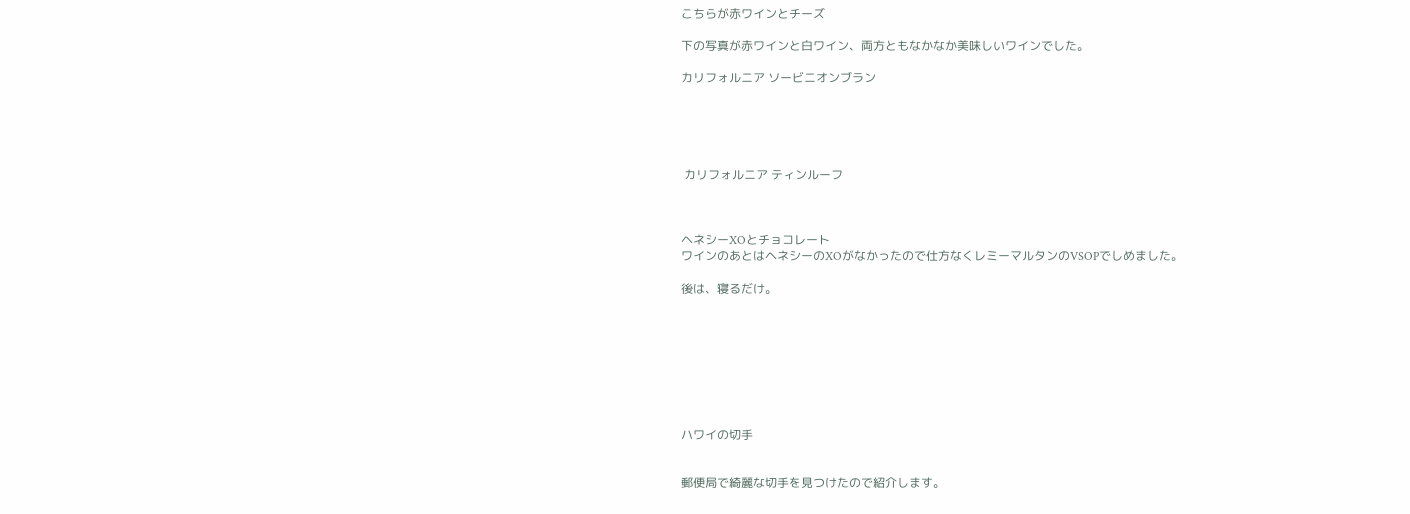こちらが赤ワインとチーズ

下の写真が赤ワインと白ワイン、両方ともなかなか美味しいワインでした。

カリフォルニア ソービニオンブラン





 カリフォルニア ティンルーフ



ヘネシーXOとチョコレート
ワインのあとはヘネシーのXOがなかったので仕方なくレミーマルタンのVSOPでしめました。

後は、寝るだけ。








ハワイの切手


郵便局で綺麗な切手を見つけたので紹介します。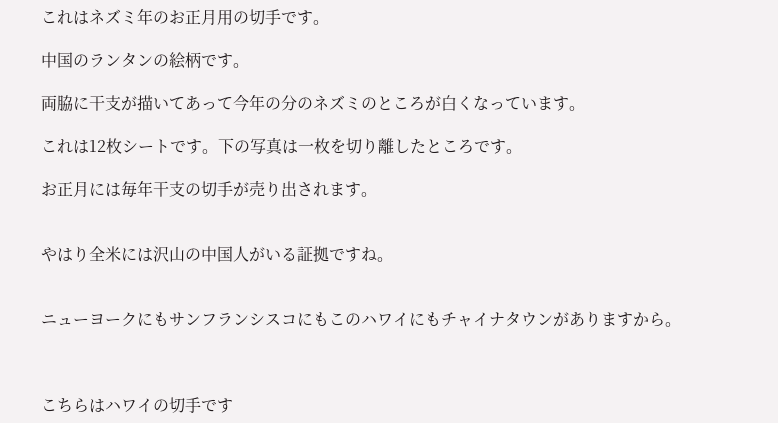これはネズミ年のお正月用の切手です。

中国のランタンの絵柄です。

両脇に干支が描いてあって今年の分のネズミのところが白くなっています。

これは12枚シートです。下の写真は一枚を切り離したところです。

お正月には毎年干支の切手が売り出されます。


やはり全米には沢山の中国人がいる証拠ですね。


ニューヨークにもサンフランシスコにもこのハワイにもチャイナタウンがありますから。



こちらはハワイの切手です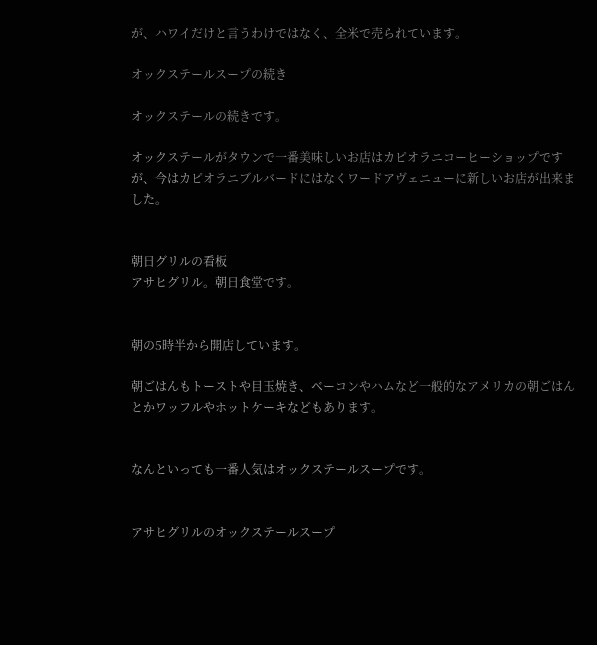が、ハワイだけと言うわけではなく、全米で売られています。

オックステールスープの続き

オックステールの続きです。

オックステールがタウンで一番美味しいお店はカピオラニコーヒーショップですが、今はカピオラニブルバードにはなくワードアヴェニューに新しいお店が出来ました。


朝日グリルの看板
アサヒグリル。朝日食堂です。


朝の5時半から開店しています。

朝ごはんもトーストや目玉焼き、ベーコンやハムなど一般的なアメリカの朝ごはんとかワッフルやホットケーキなどもあります。


なんといっても一番人気はオックステールスープです。


アサヒグリルのオックステールスープ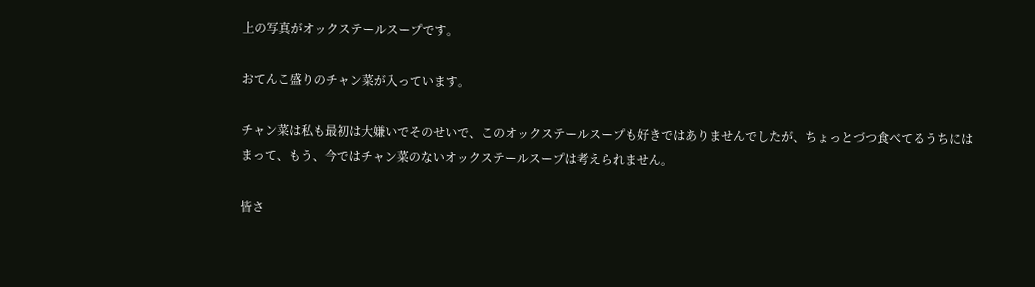上の写真がオックステールスープです。

おてんこ盛りのチャン菜が入っています。

チャン菜は私も最初は大嫌いでそのせいで、このオックステールスープも好きではありませんでしたが、ちょっとづつ食べてるうちにはまって、もう、今ではチャン菜のないオックステールスープは考えられません。

皆さ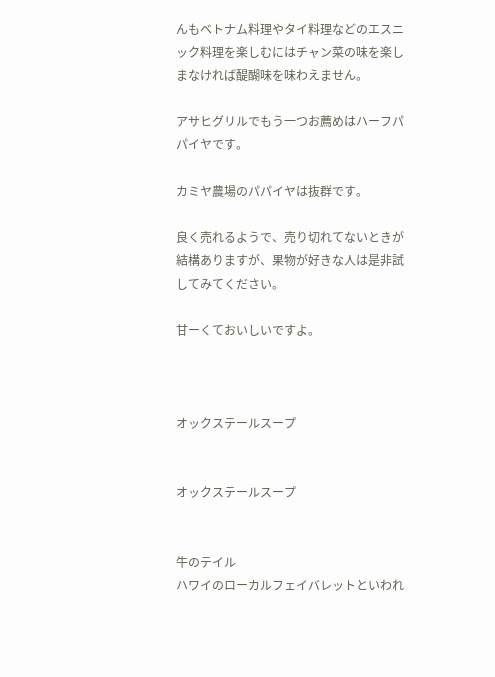んもベトナム料理やタイ料理などのエスニック料理を楽しむにはチャン菜の味を楽しまなければ醍醐味を味わえません。

アサヒグリルでもう一つお薦めはハーフパパイヤです。

カミヤ農場のパパイヤは抜群です。

良く売れるようで、売り切れてないときが結構ありますが、果物が好きな人は是非試してみてください。

甘ーくておいしいですよ。



オックステールスープ


オックステールスープ


牛のテイル
ハワイのローカルフェイバレットといわれ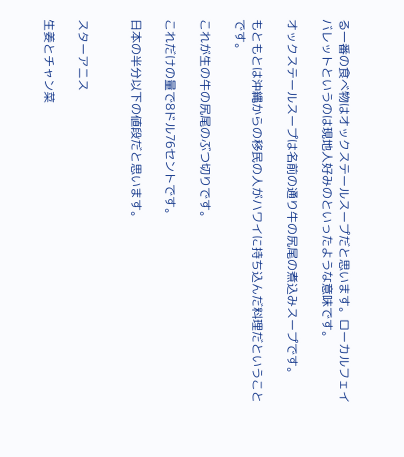る一番の食べ物はオックステールスープだと思います。ローカルフェイバレットというのは現地人好みのといったような意味です。

オックステールスープは名前の通り牛の尻尾の煮込みスープです。

もともとは沖縄からの移民の人がハワイに持ち込んだ料理だということです。

これが生の牛の尻尾のぶつ切りです。

これだけの量で8ドル76セントです。

日本の半分以下の値段だと思います。


スターアニス

生姜とチャン菜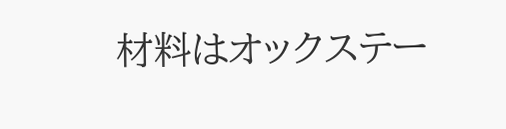材料はオックステー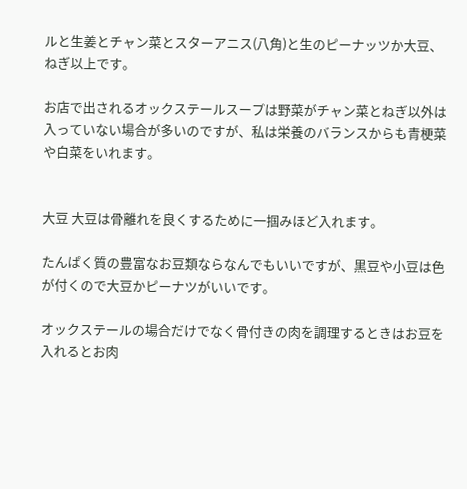ルと生姜とチャン菜とスターアニス(八角)と生のピーナッツか大豆、ねぎ以上です。

お店で出されるオックステールスープは野菜がチャン菜とねぎ以外は入っていない場合が多いのですが、私は栄養のバランスからも青梗菜や白菜をいれます。


大豆 大豆は骨離れを良くするために一掴みほど入れます。

たんぱく質の豊富なお豆類ならなんでもいいですが、黒豆や小豆は色が付くので大豆かピーナツがいいです。

オックステールの場合だけでなく骨付きの肉を調理するときはお豆を入れるとお肉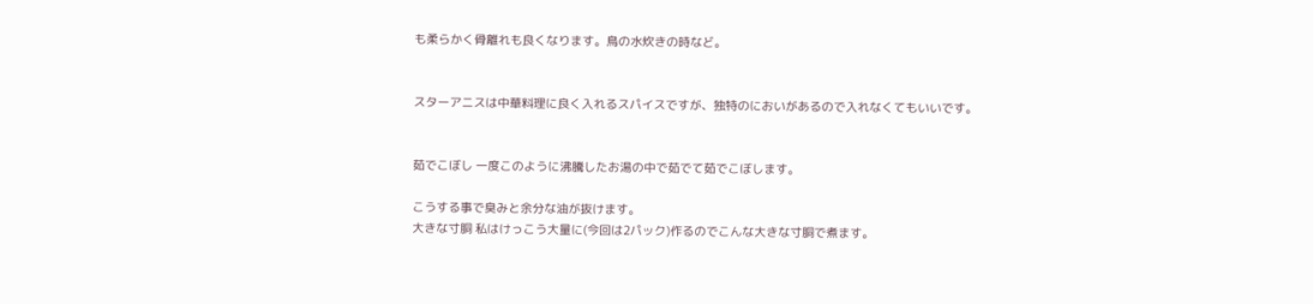も柔らかく骨離れも良くなります。鳥の水炊きの時など。


スターアニスは中華料理に良く入れるスパイスですが、独特のにおいがあるので入れなくてもいいです。


茹でこぼし 一度このように沸騰したお湯の中で茹でて茹でこぼします。

こうする事で臭みと余分な油が抜けます。
大きな寸胴 私はけっこう大量に(今回は2パック)作るのでこんな大きな寸胴で煮ます。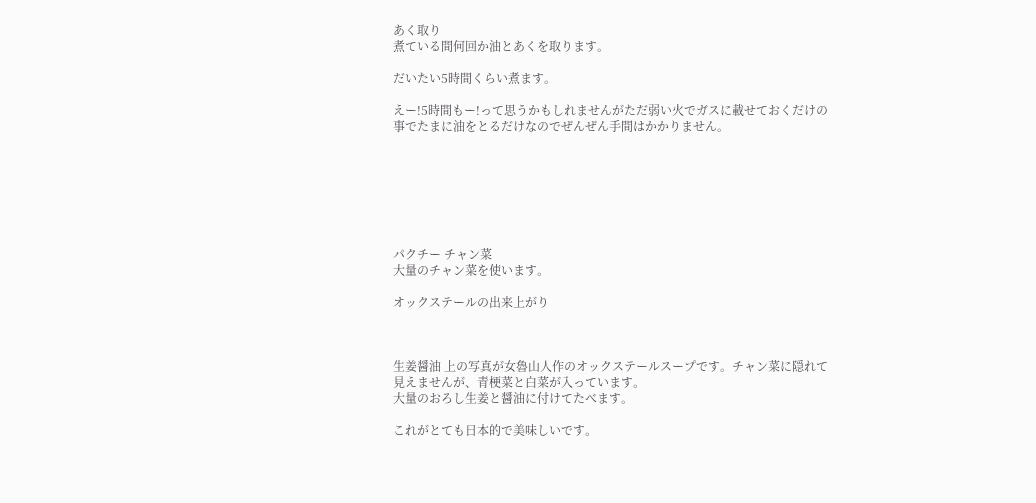あく取り
煮ている間何回か油とあくを取ります。

だいたい5時間くらい煮ます。

えー!5時間もー!って思うかもしれませんがただ弱い火でガスに載せておくだけの事でたまに油をとるだけなのでぜんぜん手間はかかりません。







パクチー チャン菜
大量のチャン菜を使います。

オックステールの出来上がり



生姜醤油 上の写真が女魯山人作のオックステールスープです。チャン菜に隠れて見えませんが、青梗菜と白菜が入っています。
大量のおろし生姜と醤油に付けてたべます。

これがとても日本的で美味しいです。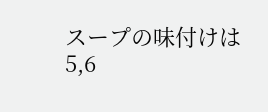スープの味付けは5,6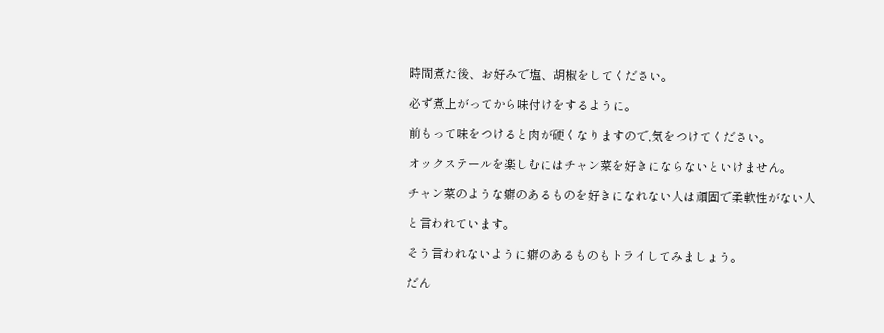時間煮た後、お好みで塩、胡椒をしてください。

必ず煮上がってから味付けをするように。

前もって味をつけると肉が硬くなりますので,気をつけてください。

オックステールを楽しむにはチャン菜を好きにならないといけません。

チャン菜のような癖のあるものを好きになれない人は頑固で柔軟性がない人

と言われています。

そう言われないように癖のあるものもトライしてみましょう。

だん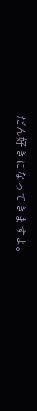だん好きになってきますよ。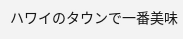ハワイのタウンで一番美味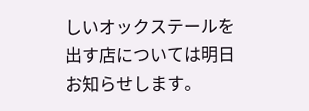しいオックステールを出す店については明日お知らせします。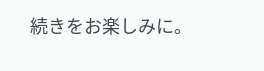続きをお楽しみに。